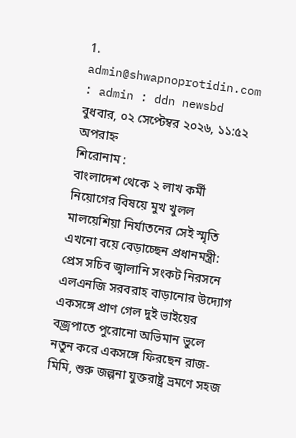1. admin@shwapnoprotidin.com : admin : ddn newsbd
বুধবার, ০২ সেপ্টেম্বর ২০২৬, ১১:৫২ অপরাহ্ন
শিরোনাম :
বাংলাদেশ থেকে ২ লাখ কর্মী নিয়োগের বিষয়ে মুখ খুলল মালয়েশিয়া নির্যাতনের সেই স্মৃতি এখনো বয়ে বেড়াচ্ছেন প্রধানমন্ত্রী: প্রেস সচিব জ্বালানি সংকট নিরসনে এলএনজি সরবরাহ বাড়ানোর উদ্যোগ একসঙ্গে প্রাণ গেল দুই ভাইয়ের বজ্রপাতে পুরোনো অভিমান ভুলে নতুন করে একসঙ্গে ফিরছেন রাজ-মিমি, শুরু জল্পনা যুক্তরাষ্ট্র ভ্রমণে সহজ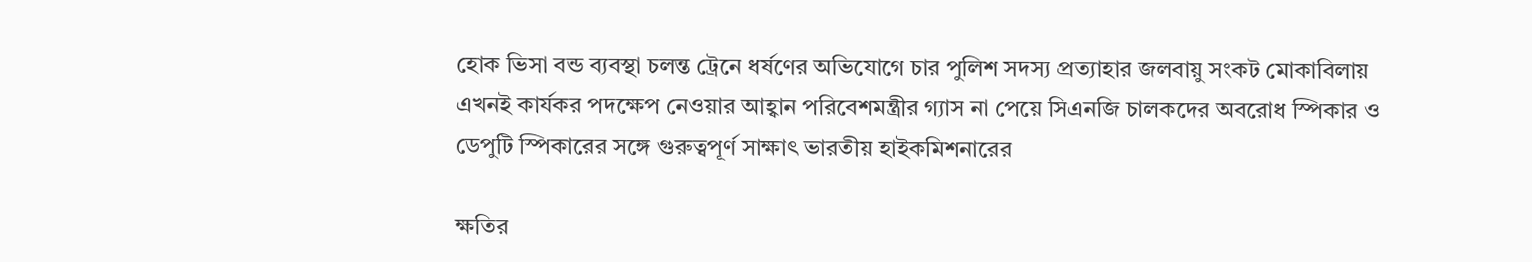হোক ভিসা বন্ড ব্যবস্থা চলন্ত ট্রেনে ধর্ষণের অভিযোগে চার পুলিশ সদস্য প্রত্যাহার জলবায়ু সংকট মোকাবিলায় এখনই কার্যকর পদক্ষেপ নেওয়ার আহ্বান পরিবেশমন্ত্রীর গ্যাস না পেয়ে সিএনজি চালকদের অবরোধ স্পিকার ও ডেপুটি স্পিকারের সঙ্গে গুরুত্বপূর্ণ সাক্ষাৎ ভারতীয় হাইকমিশনারের

ক্ষতির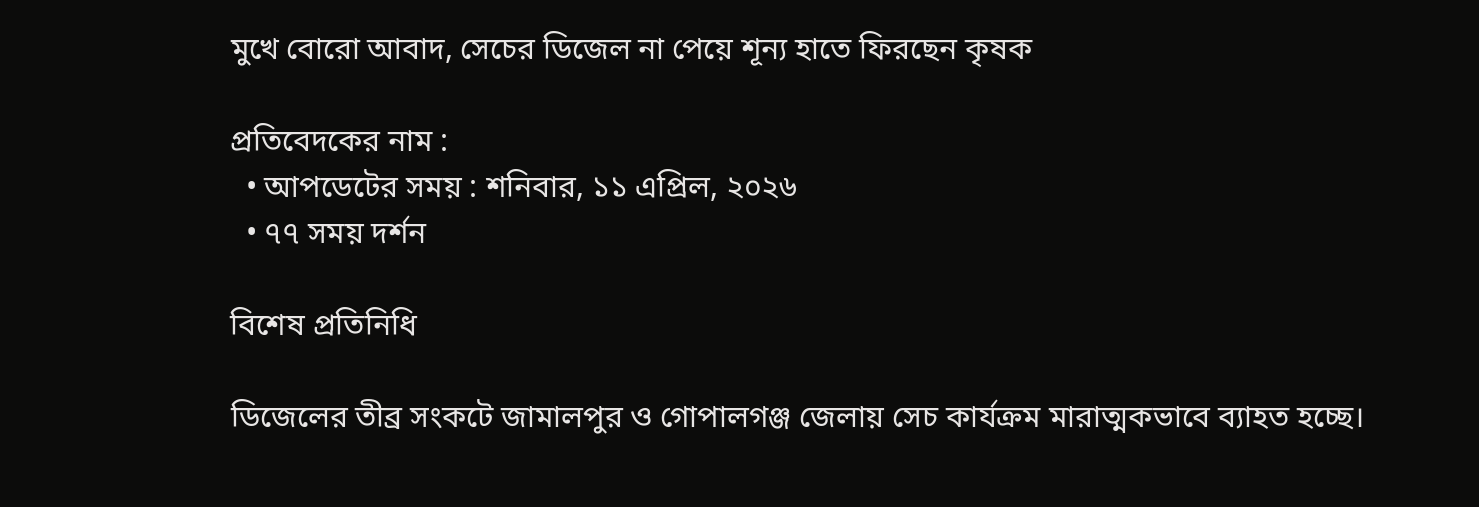মুখে বোরো আবাদ, সেচের ডিজেল না পেয়ে শূন্য হাতে ফিরছেন কৃষক

প্রতিবেদকের নাম :
  • আপডেটের সময় : শনিবার, ১১ এপ্রিল, ২০২৬
  • ৭৭ সময় দর্শন

বিশেষ প্রতিনিধি

ডিজেলের তীব্র সংকটে জামালপুর ও গোপালগঞ্জ জেলায় সেচ কার্যক্রম মারাত্মকভাবে ব্যাহত হচ্ছে।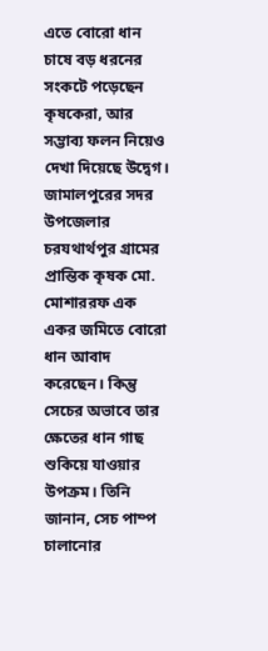এতে বোরো ধান চাষে বড় ধরনের সংকটে পড়েছেন কৃষকেরা, আর সম্ভাব্য ফলন নিয়েও দেখা দিয়েছে উদ্বেগ। জামালপুরের সদর উপজেলার চরযথার্থপুর গ্রামের প্রান্তিক কৃষক মো. মোশাররফ এক একর জমিতে বোরো ধান আবাদ করেছেন। কিন্তু সেচের অভাবে তার ক্ষেতের ধান গাছ শুকিয়ে যাওয়ার উপক্রম। তিনি জানান, সেচ পাম্প চালানোর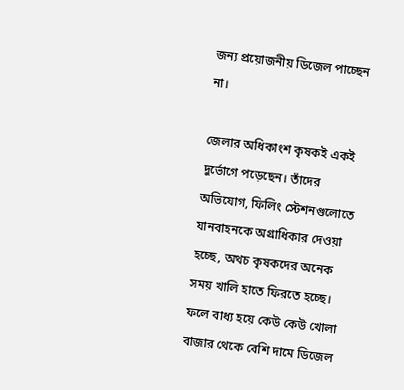জন্য প্রয়োজনীয় ডিজেল পাচ্ছেন না।

জেলার অধিকাংশ কৃষকই একই দুর্ভোগে পড়েছেন। তাঁদের অভিযোগ, ফিলিং স্টেশনগুলোতে যানবাহনকে অগ্রাধিকার দেওয়া হচ্ছে, অথচ কৃষকদের অনেক সময় খালি হাতে ফিরতে হচ্ছে। ফলে বাধ্য হয়ে কেউ কেউ খোলা বাজার থেকে বেশি দামে ডিজেল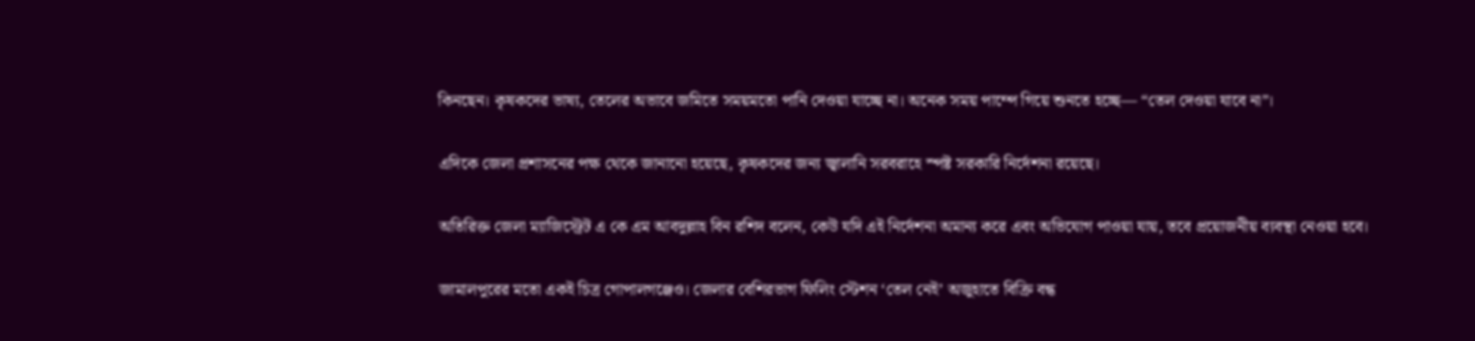কিনছেন। কৃষকদের ভাষ্য, তেলের অভাবে জমিতে সময়মতো পানি দেওয়া যাচ্ছে না। অনেক সময় পাম্পে গিয়ে শুনতে হচ্ছে— “তেল দেওয়া যাবে না”।

এদিকে জেলা প্রশাসনের পক্ষ থেকে জানানো হয়েছে, কৃষকদের জন্য জ্বালানি সরবরাহে স্পষ্ট সরকারি নির্দেশনা রয়েছে।

অতিরিক্ত জেলা ম্যাজিস্ট্রেট এ কে এম আবদুল্লাহ বিন রশিদ বলেন, কেউ যদি এই নির্দেশনা অমান্য করে এবং অভিযোগ পাওয়া যায়, তবে প্রয়োজনীয় ব্যবস্থা নেওয়া হবে।

জামালপুরের মতো একই চিত্র গোপালগঞ্জেও। জেলার বেশিরভাগ ফিলিং স্টেশন ‘তেল নেই’ অজুহাতে বিক্রি বন্ধ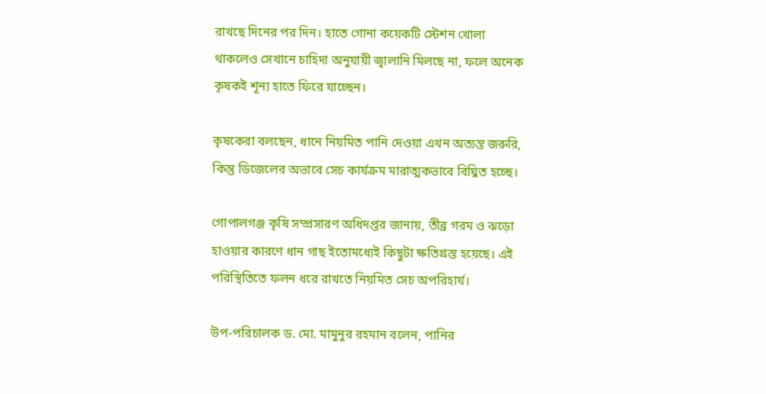রাখছে দিনের পর দিন। হাতে গোনা কয়েকটি স্টেশন খোলা থাকলেও সেখানে চাহিদা অনুযায়ী জ্বালানি মিলছে না, ফলে অনেক কৃষকই শূন্য হাতে ফিরে যাচ্ছেন।

কৃষকেরা বলছেন, ধানে নিয়মিত পানি দেওয়া এখন অত্যন্ত জরুরি, কিন্তু ডিজেলের অভাবে সেচ কার্যক্রম মারাত্মকভাবে বিঘ্নিত হচ্ছে।

গোপালগঞ্জ কৃষি সম্প্রসারণ অধিদপ্তর জানায়, তীব্র গরম ও ঝড়ো হাওয়ার কারণে ধান গাছ ইতোমধ্যেই কিছুটা ক্ষতিগ্রস্ত হয়েছে। এই পরিস্থিতিতে ফলন ধরে রাখতে নিয়মিত সেচ অপরিহার্য।

উপ-পরিচালক ড. মো. মামুনুর রহমান বলেন, পানির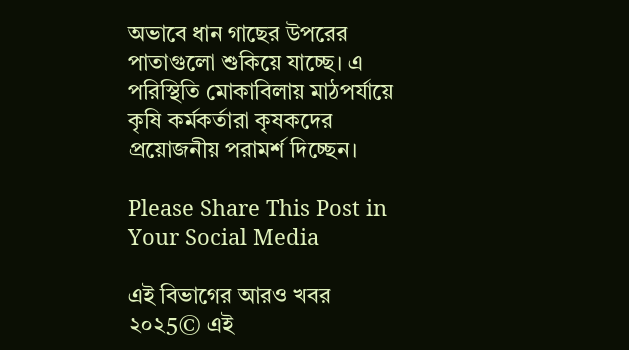অভাবে ধান গাছের উপরের পাতাগুলো শুকিয়ে যাচ্ছে। এ পরিস্থিতি মোকাবিলায় মাঠপর্যায়ে কৃষি কর্মকর্তারা কৃষকদের প্রয়োজনীয় পরামর্শ দিচ্ছেন।

Please Share This Post in Your Social Media

এই বিভাগের আরও খবর
২০২5© এই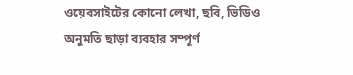ওয়েবসাইটের কোনো লেখা, ছবি, ভিডিও অনুমতি ছাড়া ব্যবহার সম্পূর্ণ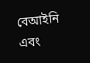বেআইনি এবং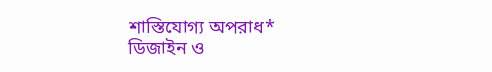শাস্তিযোগ্য অপরাধ*
ডিজাইন ও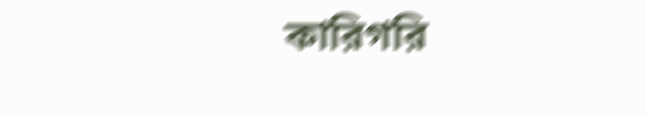কারিগরি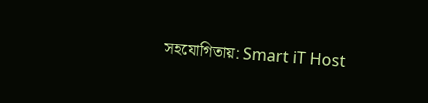সহযোগিতায়: Smart iT Host